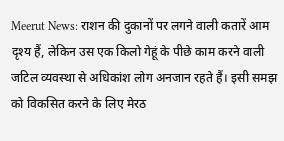Meerut News: राशन की दुकानों पर लगने वाली कतारें आम दृश्य हैं, लेकिन उस एक किलो गेहूं के पीछे काम करने वाली जटिल व्यवस्था से अधिकांश लोग अनजान रहते हैं। इसी समझ को विकसित करने के लिए मेरठ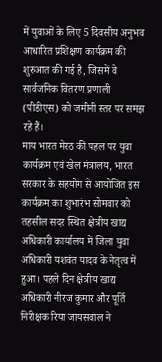में युवाओं के लिए 5 दिवसीय अनुभव आधारित प्रशिक्षण कार्यक्रम की शुरुआत की गई है, जिसमें वे सार्वजनिक वितरण प्रणाली (पीडीएस) को जमीनी स्तर पर समझ रहे हैं।
माय भारत मेरठ की पहल पर युवा कार्यक्रम एवं खेल मंत्रालय, भारत सरकार के सहयोग से आयोजित इस कार्यक्रम का शुभारंभ सोमवार को तहसील सदर स्थित क्षेत्रीय खाद्य अधिकारी कार्यालय में जिला युवा अधिकारी यशवंत यादव के नेतृत्व में हुआ। पहले दिन क्षेत्रीय खाद्य अधिकारी नीरज कुमार और पूर्ति निरीक्षक रिया जायसवाल ने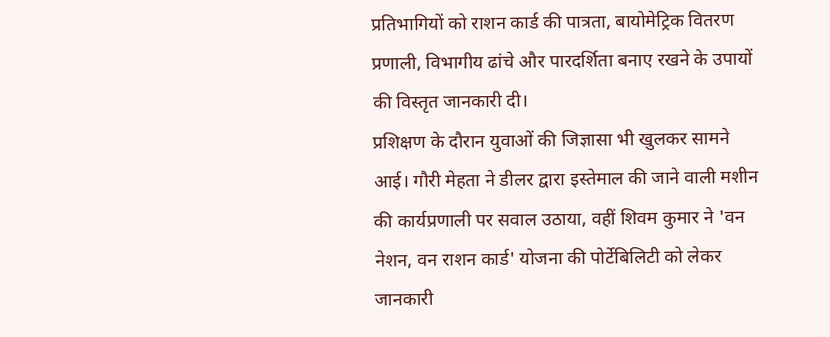प्रतिभागियों को राशन कार्ड की पात्रता, बायोमेट्रिक वितरण प्रणाली, विभागीय ढांचे और पारदर्शिता बनाए रखने के उपायों की विस्तृत जानकारी दी।
प्रशिक्षण के दौरान युवाओं की जिज्ञासा भी खुलकर सामने आई। गौरी मेहता ने डीलर द्वारा इस्तेमाल की जाने वाली मशीन की कार्यप्रणाली पर सवाल उठाया, वहीं शिवम कुमार ने 'वन नेशन, वन राशन कार्ड' योजना की पोर्टेबिलिटी को लेकर जानकारी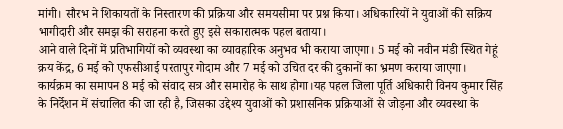मांगी। सौरभ ने शिकायतों के निस्तारण की प्रक्रिया और समयसीमा पर प्रश्न किया। अधिकारियों ने युवाओं की सक्रिय भागीदारी और समझ की सराहना करते हुए इसे सकारात्मक पहल बताया।
आने वाले दिनों में प्रतिभागियों को व्यवस्था का व्यावहारिक अनुभव भी कराया जाएगा। 5 मई को नवीन मंडी स्थित गेहूं क्रय केंद्र, 6 मई को एफसीआई परतापुर गोदाम और 7 मई को उचित दर की दुकानों का भ्रमण कराया जाएगा। कार्यक्रम का समापन 8 मई को संवाद सत्र और समारोह के साथ होगा।यह पहल जिला पूर्ति अधिकारी विनय कुमार सिंह के निर्देशन में संचालित की जा रही है, जिसका उद्देश्य युवाओं को प्रशासनिक प्रक्रियाओं से जोड़ना और व्यवस्था के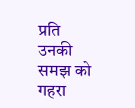प्रति उनकी समझ को गहरा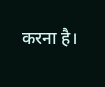करना है।